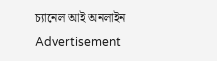চ্যানেল আই অনলাইন
Advertisement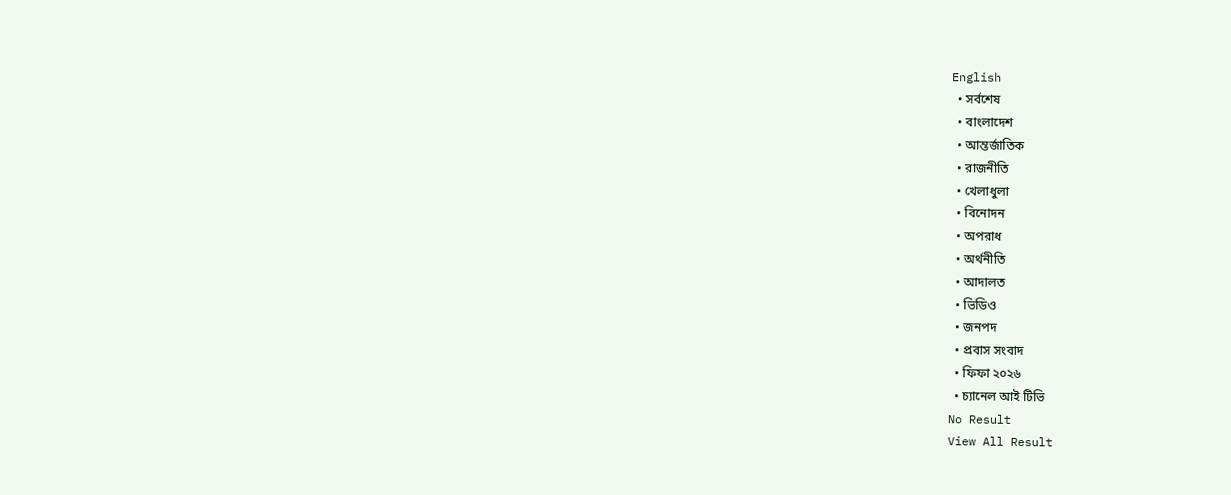English
  • সর্বশেষ
  • বাংলাদেশ
  • আন্তর্জাতিক
  • রাজনীতি
  • খেলাধুলা
  • বিনোদন
  • অপরাধ
  • অর্থনীতি
  • আদালত
  • ভিডিও
  • জনপদ
  • প্রবাস সংবাদ
  • ফিফা ২০২৬
  • চ্যানেল আই টিভি
No Result
View All Result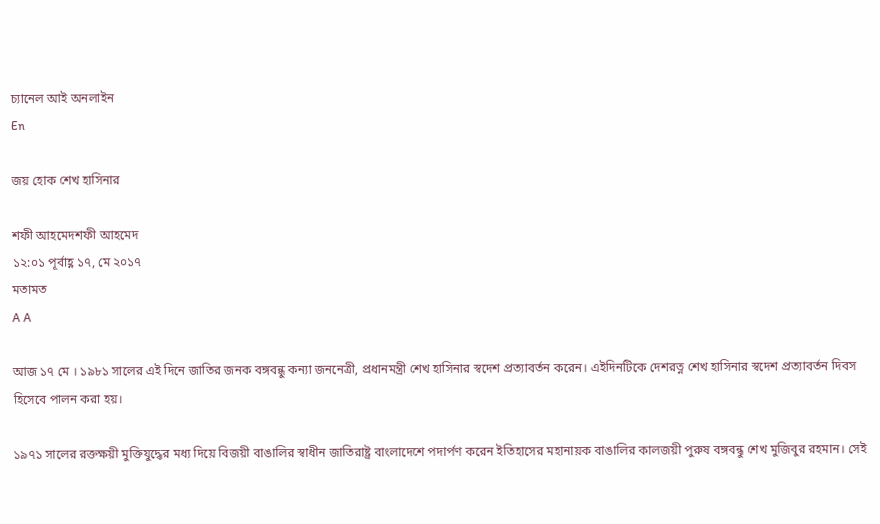চ্যানেল আই অনলাইন
En

জয় হোক শেখ হাসিনার

শফী আহমেদশফী আহমেদ
১২:০১ পূর্বাহ্ণ ১৭, মে ২০১৭
মতামত
A A

আজ ১৭ মে । ১৯৮১ সালের এই দিনে জাতির জনক বঙ্গবন্ধু কন্যা জননেত্রী, প্রধানমন্ত্রী শেখ হাসিনার স্বদেশ প্রত্যাবর্তন করেন। এইদিনটিকে দেশরত্ন শেখ হাসিনার স্বদেশ প্রত্যাবর্তন দিবস হিসেবে পালন করা হয়।

১৯৭১ সালের রক্তক্ষয়ী মুক্তিযুদ্ধের মধ্য দিয়ে বিজয়ী বাঙালির স্বাধীন জাতিরাষ্ট্র বাংলাদেশে পদার্পণ করেন ইতিহাসের মহানায়ক বাঙালির কালজয়ী পুরুষ বঙ্গবন্ধু শেখ মুজিবুর রহমান। সেই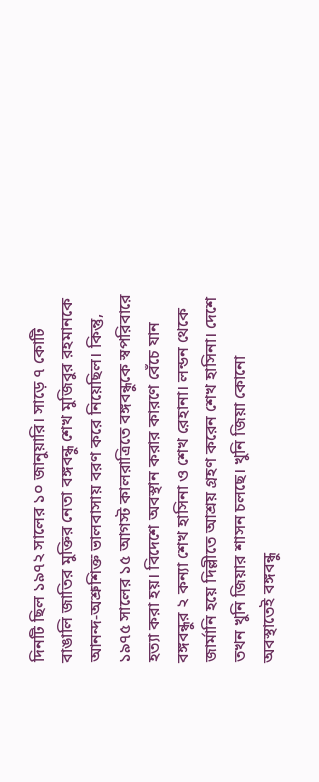দিনটি ছিল ১৯৭২ সালের ১০ জানুয়ারি। সাড়ে ৭ কোটি বাঙালি জাতির মুক্তির নেতা বঙ্গবন্ধু শেখ মুজিবুর রহমানকে আনন্দ-অশ্রুশিক্ত ভালবাসায় বরণ করে নিয়েছিল। কিন্তু, ১৯৭৫ সালের ১৫ আগস্ট কালরাত্রিতে বঙ্গবন্ধুকে স্বপরিবারে হত্যা করা হয়। বিদেশে অবস্থান করার কারণে বেঁচে যান বঙ্গবন্ধুর ২ কন্যা শেখ হাসিনা ও শেখ রেহানা। লন্ডন থেকে জার্মানি হয়ে দিল্লীতে আশ্রয় গ্রহণ করেন শেখ হাসিনা। দেশে তখন খুনি জিয়ার শাসন চলছে। খুনি জিয়া কোনো অবস্থাতেই বঙ্গবন্ধু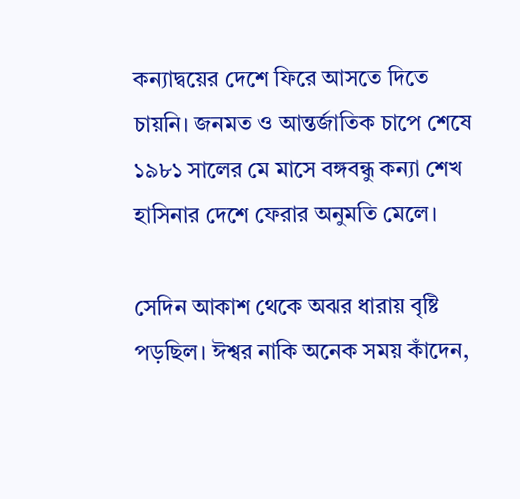কন্যাদ্বয়ের দেশে ফিরে আসতে দিতে চায়নি। জনমত ও আন্তর্জাতিক চাপে শেষে ১৯৮১ সালের মে মাসে বঙ্গবন্ধু কন্যা শেখ হাসিনার দেশে ফেরার অনুমতি মেলে।

সেদিন আকাশ থেকে অঝর ধারায় বৃষ্টি পড়ছিল। ঈশ্বর নাকি অনেক সময় কাঁদেন,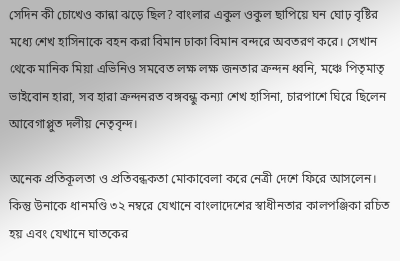সেদিন কী চোখেও কান্না ঝড়ে ছিল? বাংলার একুল ওকুল ছাপিয়ে ঘন ঘোঢ় বৃষ্টির মধ্যে শেখ হাসিনাকে বহন করা বিমান ঢাকা বিমান বন্দরে অবতরণ করে। সেখান থেকে মানিক মিয়া এভিনিও সমবেত লক্ষ লক্ষ জনতার ক্রন্দন ধ্বনি, মঞ্চে পিতৃমাতৃ ভাইবোন হারা, সব হারা ক্রন্দনরত বঙ্গবন্ধু কন্যা শেখ হাসিনা, চারপাশে ঘিরে ছিলেন আবেগাপ্লুত দলীয় নেতৃবৃন্দ।

অনেক প্রতিকূলতা ও প্রতিবন্ধকতা মোকাবেলা করে নেত্রী দেশে ফিরে আসলেন। কিন্তু উনাকে ধানমণ্ডি ৩২ নম্বরে যেখানে বাংলাদেশের স্বাধীনতার কালপঞ্জিকা রচিত হয় এবং যেখানে ঘাতকের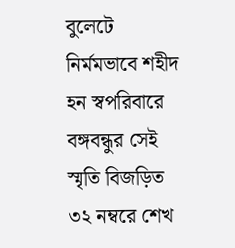বুলেটে নির্মমভাবে শহীদ হন স্বপরিবারে বঙ্গবন্ধুর সেই স্মৃতি বিজড়িত ৩২ নম্বরে শেখ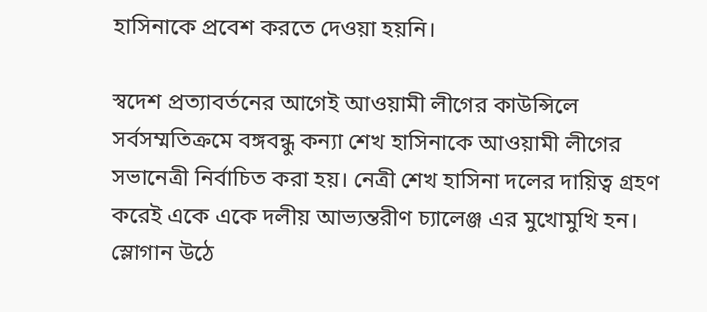হাসিনাকে প্রবেশ করতে দেওয়া হয়নি।

স্বদেশ প্রত্যাবর্তনের আগেই আওয়ামী লীগের কাউন্সিলে সর্বসম্মতিক্রমে বঙ্গবন্ধু কন্যা শেখ হাসিনাকে আওয়ামী লীগের সভানেত্রী নির্বাচিত করা হয়। নেত্রী শেখ হাসিনা দলের দায়িত্ব গ্রহণ করেই একে একে দলীয় আভ্যন্তরীণ চ্যালেঞ্জ এর মুখোমুখি হন। স্লোগান উঠে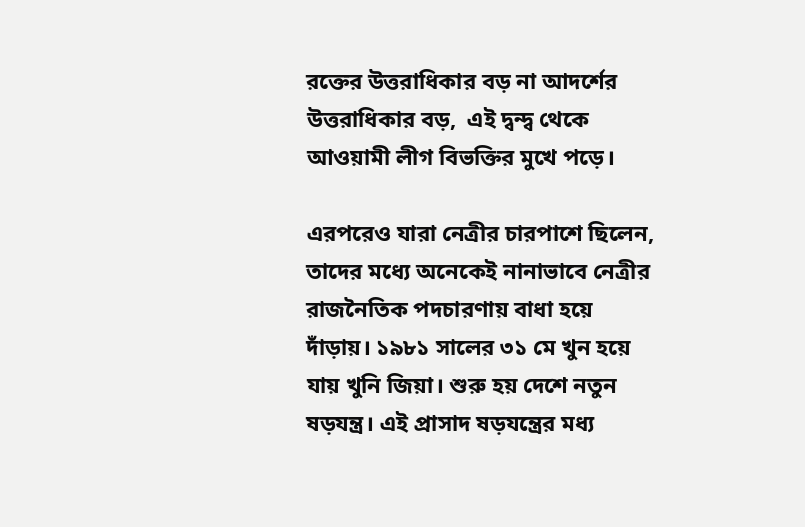রক্তের উত্তরাধিকার বড় না আদর্শের উত্তরাধিকার বড়,  এই দ্বন্দ্ব থেকে আওয়ামী লীগ বিভক্তির মুখে পড়ে।

এরপরেও যারা নেত্রীর চারপাশে ছিলেন, তাদের মধ্যে অনেকেই নানাভাবে নেত্রীর রাজনৈতিক পদচারণায় বাধা হয়ে দাঁড়ায়। ১৯৮১ সালের ৩১ মে খুন হয়ে যায় খুনি জিয়া। শুরু হয় দেশে নতুন ষড়যন্ত্র। এই প্রাসাদ ষড়যন্ত্রের মধ্য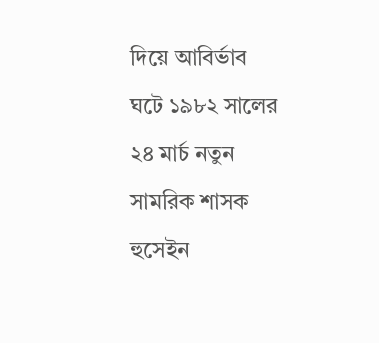দিয়ে আবির্ভাব ঘটে ১৯৮২ সালের ২৪ মার্চ নতুন সামরিক শাসক হুসেইন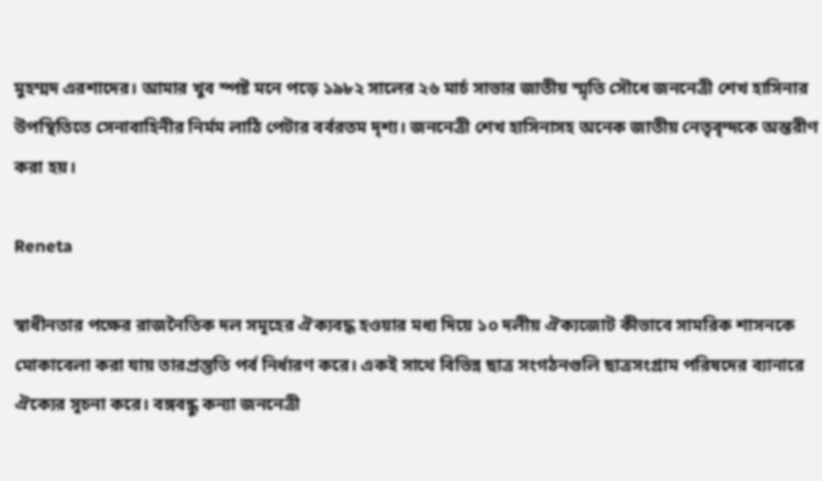মুহম্মদ এরশাদের। আমার খুব স্পষ্ট মনে পড়ে ১৯৮২ সালের ২৬ মার্চ সাভার জাতীয় স্মৃতি সৌধে জননেত্রী শেখ হাসিনার উপস্থিতিতে সেনাবাহিনীর নির্মম লাঠি পেটার বর্বরতম দৃশ্য। জননেত্রী শেখ হাসিনাসহ অনেক জাতীয় নেতৃবৃন্দকে অন্তরীণ করা হয়।

Reneta

স্বাধীনতার পক্ষের রাজনৈতিক দল সমূহের ঐক্যবদ্ধ হওয়ার মধ্য দিয়ে ১০ দলীয় ঐক্যজোট কীভাবে সামরিক শাসনকে মোকাবেলা করা যায় তারপ্রস্তুতি পর্ব নির্ধারণ করে। একই সাথে বিভিন্ন ছাত্র সংগঠনগুলি ছাত্রসংগ্রাম পরিষদের ব্যানারে ঐক্যের সূচনা করে। বঙ্গবন্ধু কন্যা জননেত্রী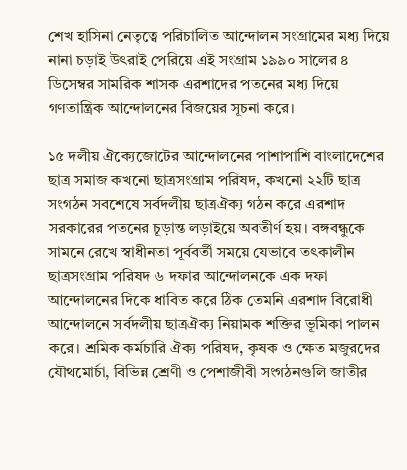শেখ হাসিনা নেতৃত্বে পরিচালিত আন্দোলন সংগ্রামের মধ্য দিয়ে নানা চড়াই উৎরাই পেরিয়ে এই সংগ্রাম ১৯৯০ সালের ৪ ডিসেম্বর সামরিক শাসক এরশাদের পতনের মধ্য দিয়ে গণতান্ত্রিক আন্দোলনের বিজয়ের সূচনা করে।

১৫ দলীয় ঐক্যেজোটের আন্দোলনের পাশাপাশি বাংলাদেশের ছাত্র সমাজ কখনো ছাত্রসংগ্রাম পরিষদ, কখনো ২২টি ছাত্র সংগঠন সবশেষে সর্বদলীয় ছাত্রঐক্য গঠন করে এরশাদ সরকারের পতনের চূড়ান্ত লড়াইয়ে অবতীর্ণ হয়। বঙ্গবন্ধুকে সামনে রেখে স্বাধীনতা পূর্ববর্তী সময়ে যেভাবে তৎকালীন ছাত্রসংগ্রাম পরিষদ ৬ দফার আন্দোলনকে এক দফা আন্দোলনের দিকে ধাবিত করে ঠিক তেমনি এরশাদ বিরোধী আন্দোলনে সর্বদলীয় ছাত্রঐক্য নিয়ামক শক্তির ভূমিকা পালন করে। শ্রমিক কর্মচারি ঐক্য পরিষদ, কৃষক ও ক্ষেত মজুরদের যৌথমোর্চা, বিভিন্ন শ্রেণী ও পেশাজীবী সংগঠনগুলি জাতীর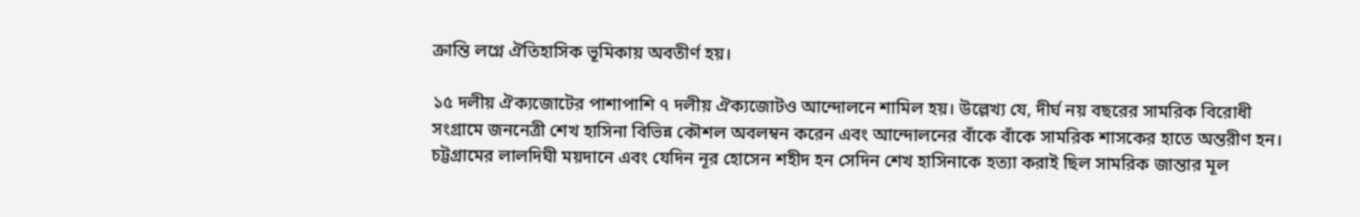ক্রান্তি লগ্নে ঐতিহাসিক ভূমিকায় অবতীর্ণ হয়।

১৫ দলীয় ঐক্যজোটের পাশাপাশি ৭ দলীয় ঐক্যজোটও আন্দোলনে শামিল হয়। উল্লেখ্য যে, দীর্ঘ নয় বছরের সামরিক বিরোধী সংগ্রামে জননেত্রী শেখ হাসিনা বিভিন্ন কৌশল অবলম্বন করেন এবং আন্দোলনের বাঁকে বাঁকে সামরিক শাসকের হাতে অন্তরীণ হন। চট্টগ্রামের লালদিঘী ময়দানে এবং যেদিন নূর হোসেন শহীদ হন সেদিন শেখ হাসিনাকে হত্যা করাই ছিল সামরিক জান্তার মূল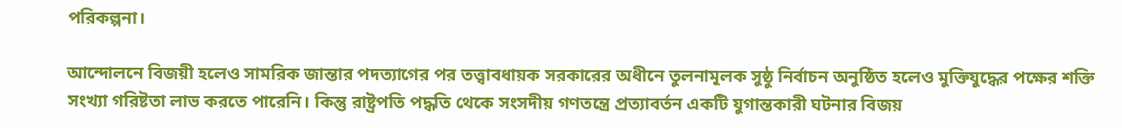পরিকল্পনা।

আন্দোলনে বিজয়ী হলেও সামরিক জান্তার পদত্যাগের পর তত্ত্বাবধায়ক সরকারের অধীনে তুলনামূলক সুষ্ঠু নির্বাচন অনুষ্ঠিত হলেও মুক্তিযুদ্ধের পক্ষের শক্তি সংখ্যা গরিষ্টতা লাভ করতে পারেনি। কিন্তু রাষ্ট্রপতি পদ্ধতি থেকে সংসদীয় গণতন্ত্রে প্রত্যাবর্তন একটি যুগান্তকারী ঘটনার বিজয়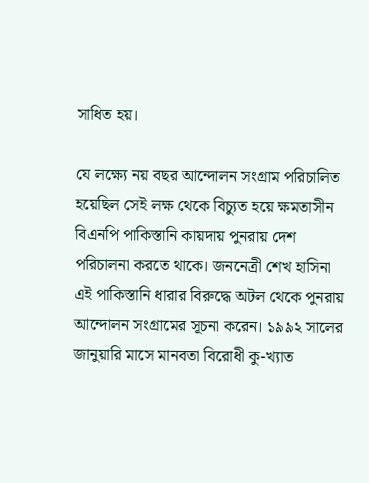সাধিত হয়।

যে লক্ষ্যে নয় বছর আন্দোলন সংগ্রাম পরিচালিত হয়েছিল সেই লক্ষ থেকে বিচ্যুত হয়ে ক্ষমতাসীন বিএনপি পাকিস্তানি কায়দায় পুনরায় দেশ পরিচালনা করতে থাকে। জননেত্রী শেখ হাসিনা এই পাকিস্তানি ধারার বিরুদ্ধে অটল থেকে পুনরায় আন্দোলন সংগ্রামের সূচনা করেন। ১৯৯২ সালের জানুয়ারি মাসে মানবতা বিরোধী কু-খ্যাত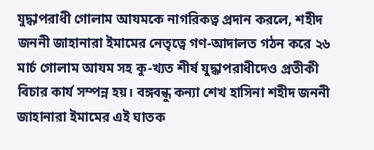যুদ্ধাপরাধী গোলাম আযমকে নাগরিকত্ব প্রদান করলে, শহীদ জননী জাহানারা ইমামের নেতৃত্বে গণ-আদালত গঠন করে ২৬ মার্চ গোলাম আযম সহ কু-খ্যত শীর্ষ যুদ্ধাপরাধীদেও প্রতীকী বিচার কার্য সম্পন্ন হয়। বঙ্গবন্ধু কন্যা শেখ হাসিনা শহীদ জননী জাহানারা ইমামের এই ঘাতক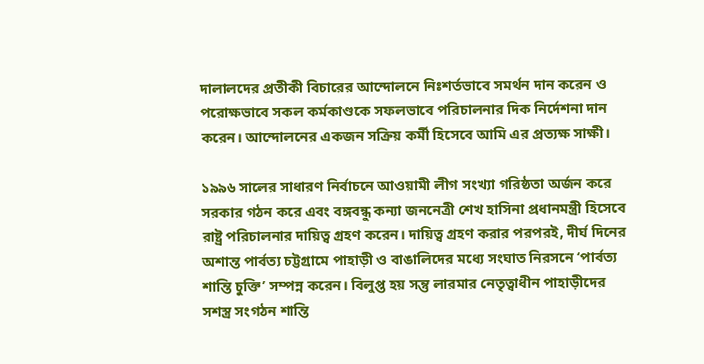দালালদের প্রতীকী বিচারের আন্দোলনে নিঃশর্তভাবে সমর্থন দান করেন ও পরোক্ষভাবে সকল কর্মকাণ্ডকে সফলভাবে পরিচালনার দিক নির্দেশনা দান করেন। আন্দোলনের একজন সক্রিয় কর্মী হিসেবে আমি এর প্রত্যক্ষ সাক্ষী।

১৯৯৬ সালের সাধারণ নির্বাচনে আওয়ামী লীগ সংখ্যা গরিষ্ঠতা অর্জন করে সরকার গঠন করে এবং বঙ্গবন্ধু কন্যা জননেত্রী শেখ হাসিনা প্রধানমন্ত্রী হিসেবে রাষ্ট্র পরিচালনার দায়িত্ব গ্রহণ করেন। দায়িত্ব গ্রহণ করার পরপরই, দীর্ঘ দিনের অশান্ত পার্বত্য চট্টগ্রামে পাহাড়ী ও বাঙালিদের মধ্যে সংঘাত নিরসনে ‘পার্বত্য শান্তি চুক্তি’ সম্পন্ন করেন। বিলুপ্ত হয় সন্তু লারমার নেতৃত্বাধীন পাহাড়ীদের  সশস্ত্র সংগঠন শান্তি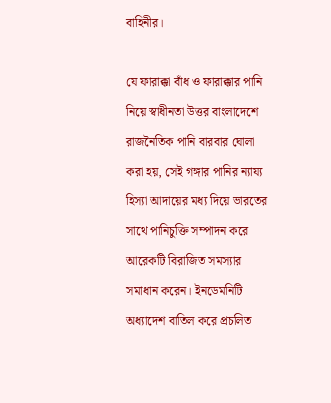বাহিনীর।

যে ফারাক্কা বাঁধ ও ফারাক্কার পানি নিয়ে স্বাধীনতা উত্তর বাংলাদেশে রাজনৈতিক পানি বারবার ঘোলা করা হয়, সেই গঙ্গার পানির ন্যায্য হিস্যা আদায়ের মধ্য দিয়ে ভারতের সাথে পানিচুক্তি সম্পাদন করে আরেকটি বিরাজিত সমস্যার সমাধান করেন। ইনডেমনিটি অধ্যাদেশ বাতিল করে প্রচলিত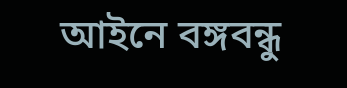আইনে বঙ্গবন্ধু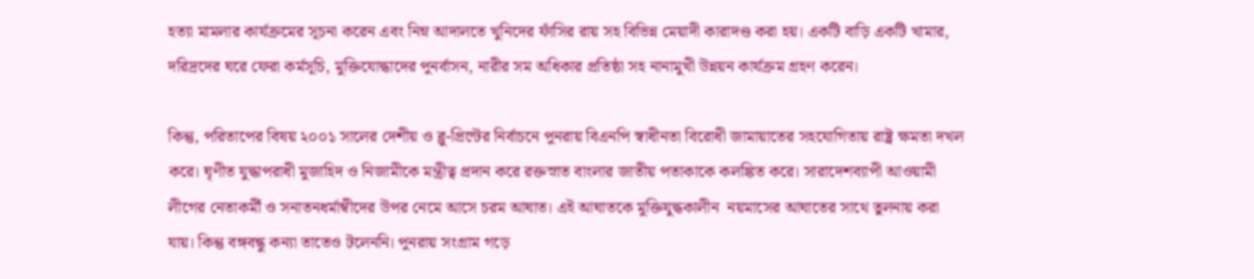হত্যা মামলার কার্যক্রমের সূচনা করেন এবং নিম্ন আদালতে খুনিদের ফাঁসির রায় সহ বিভিন্ন মেয়াদী কারাদণ্ড করা হয়। একটি বাড়ি একটি খামার, দরিদ্রদের ঘরে ফেরা কর্মসূচি, মুক্তিযোদ্ধাদের পুনর্বাসন, নারীর সম অধিকার প্রতিষ্ঠা সহ নানামুখী উন্নয়ন কার্যক্রম গ্রহণ করেন।

কিন্তু, পরিতাপের বিষয় ২০০১ সালের দেশীয় ও ব্লু-প্রিন্টের নির্বাচনে পুনরায় বিএনপি স্বাধীনতা বিরোধী জামায়াতের সহযোগিতায় রাষ্ট্র ক্ষমতা দখল করে। ঘৃণীত যুদ্ধাপরাধী মুজাহিদ ও নিজামীকে মন্ত্রীত্ব প্রদান করে রক্তস্নাত বাংলার জাতীয় পতাকাকে কলঙ্কিত করে। সারাদেশব্যাপী আওয়ামী লীগের নেতাকর্মী ও সনাতনধর্মাম্বীদের উপর নেমে আসে চরম আঘাত। এই আঘাতকে মুক্তিযুদ্ধকালীন  নয়মাসের আঘাতের সাথে তুলনায় করা যায়। কিন্তু বঙ্গবন্ধু কন্যা তাতেও টলেননি। পুনরায় সংগ্রাম গড়ে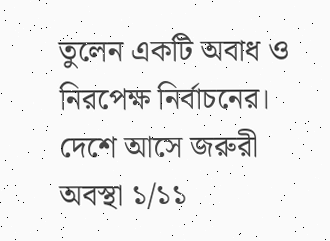তুলেন একটি অবাধ ও নিরপেক্ষ নির্বাচনের। দেশে আসে জরুরী অবস্থা ১/১১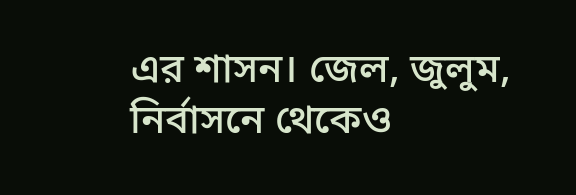এর শাসন। জেল, জুলুম, নির্বাসনে থেকেও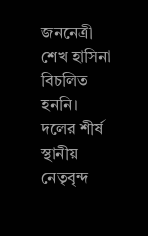জননেত্রী শেখ হাসিনা বিচলিত হননি। দলের শীর্ষ স্থানীয় নেতৃবৃন্দ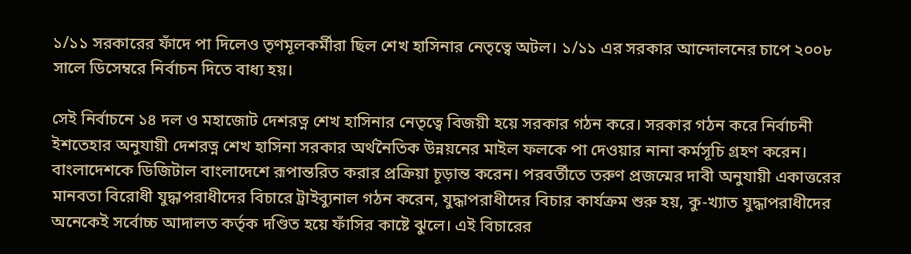১/১১ সরকারের ফাঁদে পা দিলেও তৃণমূলকর্মীরা ছিল শেখ হাসিনার নেতৃত্বে অটল। ১/১১ এর সরকার আন্দোলনের চাপে ২০০৮ সালে ডিসেম্বরে নির্বাচন দিতে বাধ্য হয়।

সেই নির্বাচনে ১৪ দল ও মহাজোট দেশরত্ন শেখ হাসিনার নেতৃত্বে বিজয়ী হয়ে সরকার গঠন করে। সরকার গঠন করে নির্বাচনী ইশতেহার অনুযায়ী দেশরত্ন শেখ হাসিনা সরকার অর্থনৈতিক উন্নয়নের মাইল ফলকে পা দেওয়ার নানা কর্মসূচি গ্রহণ করেন। বাংলাদেশকে ডিজিটাল বাংলাদেশে রূপান্তরিত করার প্রক্রিয়া চূড়ান্ত করেন। পরবর্তীতে তরুণ প্রজন্মের দাবী অনুযায়ী একাত্তরের মানবতা বিরোধী যুদ্ধাপরাধীদের বিচারে ট্রাইব্যুনাল গঠন করেন, যুদ্ধাপরাধীদের বিচার কার্যক্রম শুরু হয়, কু-খ্যাত যুদ্ধাপরাধীদের অনেকেই সর্বোচ্চ আদালত কর্তৃক দণ্ডিত হয়ে ফাঁসির কাষ্টে ঝুলে। এই বিচারের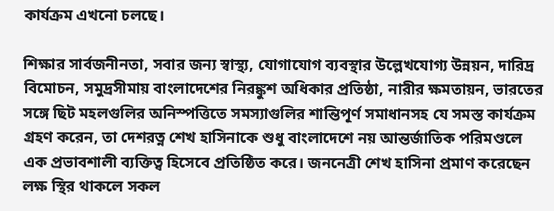কার্যক্রম এখনো চলছে।

শিক্ষার সার্বজনীনতা, সবার জন্য স্বাস্থ্য, যোগাযোগ ব্যবস্থার উল্লেখযোগ্য উন্নয়ন, দারিদ্র বিমোচন, সমুদ্রসীমায় বাংলাদেশের নিরঙ্কুশ অধিকার প্রতিষ্ঠা, নারীর ক্ষমতায়ন, ভারতের সঙ্গে ছিট মহলগুলির অনিস্পত্তিতে সমস্যাগুলির শান্তিপূর্ণ সমাধানসহ যে সমস্ত কার্যক্রম গ্রহণ করেন, তা দেশরত্ন শেখ হাসিনাকে শুধু বাংলাদেশে নয় আন্তর্জাতিক পরিমণ্ডলে এক প্রভাবশালী ব্যক্তিত্ব হিসেবে প্রতিষ্ঠিত করে। জননেত্রী শেখ হাসিনা প্রমাণ করেছেন লক্ষ স্থির থাকলে সকল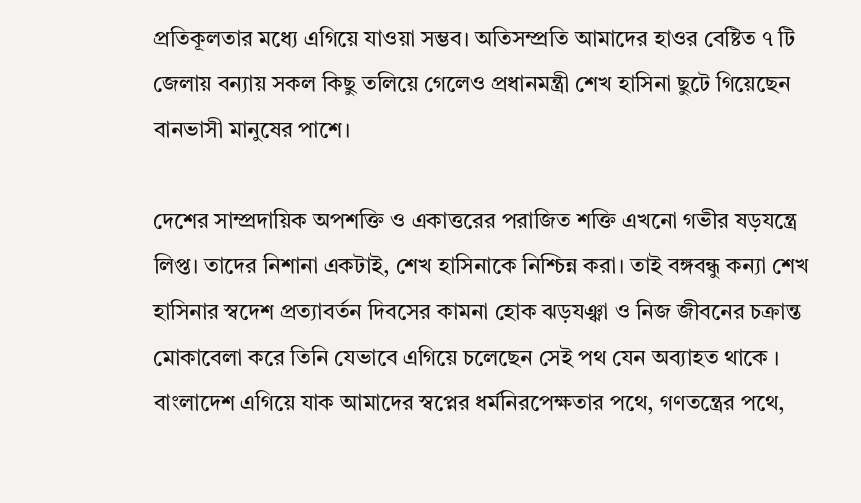প্রতিকূলতার মধ্যে এগিয়ে যাওয়া সম্ভব। অতিসম্প্রতি আমাদের হাওর বেষ্টিত ৭ টি জেলায় বন্যায় সকল কিছু তলিয়ে গেলেও প্রধানমন্ত্রী শেখ হাসিনা ছুটে গিয়েছেন বানভাসী মানুষের পাশে।

দেশের সাম্প্রদায়িক অপশক্তি ও একাত্তরের পরাজিত শক্তি এখনো গভীর ষড়যন্ত্রে লিপ্ত। তাদের নিশানা একটাই, শেখ হাসিনাকে নিশ্চিন্ন করা। তাই বঙ্গবন্ধু কন্যা শেখ হাসিনার স্বদেশ প্রত্যাবর্তন দিবসের কামনা হোক ঝড়যঞ্ঝা ও নিজ জীবনের চক্রান্ত মোকাবেলা করে তিনি যেভাবে এগিয়ে চলেছেন সেই পথ যেন অব্যাহত থাকে । বাংলাদেশ এগিয়ে যাক আমাদের স্বপ্নের ধর্মনিরপেক্ষতার পথে, গণতন্ত্রের পথে,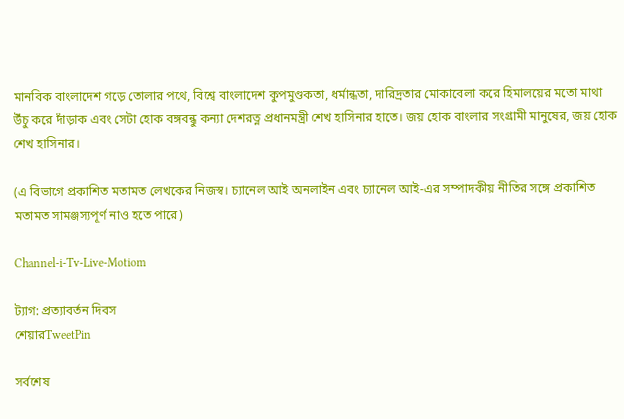মানবিক বাংলাদেশ গড়ে তোলার পথে, বিশ্বে বাংলাদেশ কুপমুণ্ডকতা, ধর্মান্ধতা, দারিদ্রতার মোকাবেলা করে হিমালয়ের মতো মাথা উঁচু করে দাঁড়াক এবং সেটা হোক বঙ্গবন্ধু কন্যা দেশরত্ন প্রধানমন্ত্রী শেখ হাসিনার হাতে। জয় হোক বাংলার সংগ্রামী মানুষের, জয় হোক শেখ হাসিনার।

(এ বিভাগে প্রকাশিত মতামত লেখকের নিজস্ব। চ্যানেল আই অনলাইন এবং চ্যানেল আই-এর সম্পাদকীয় নীতির সঙ্গে প্রকাশিত মতামত সামঞ্জস্যপূর্ণ নাও হতে পারে)

Channel-i-Tv-Live-Motiom

ট্যাগ: প্রত্যাবর্তন দিবস
শেয়ারTweetPin

সর্বশেষ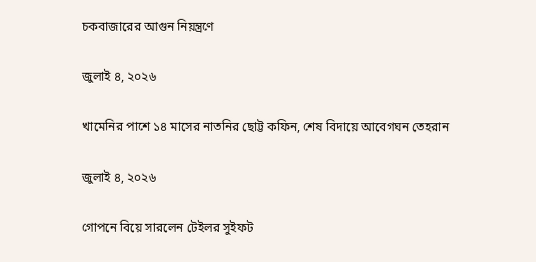চকবাজারের আগুন নিয়ন্ত্রণে

জুলাই ৪, ২০২৬

খামেনির পাশে ১৪ মাসের নাতনির ছোট্ট কফিন, শেষ বিদায়ে আবেগঘন তেহরান

জুলাই ৪, ২০২৬

গোপনে বিয়ে সারলেন টেইলর সুইফট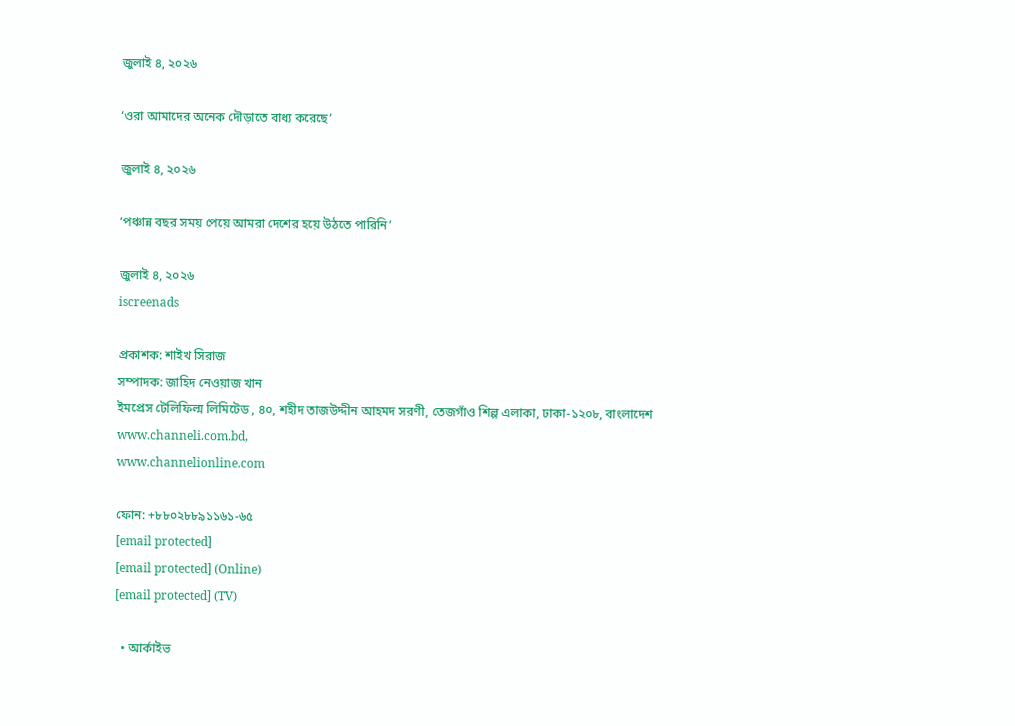জুলাই ৪, ২০২৬

‘ওরা আমাদের অনেক দৌড়াতে বাধ্য করেছে’

জুলাই ৪, ২০২৬

‘পঞ্চান্ন বছর সময় পেয়ে আমরা দেশের হয়ে উঠতে পারিনি’

জুলাই ৪, ২০২৬
iscreenads

প্রকাশক: শাইখ সিরাজ
সম্পাদক: জাহিদ নেওয়াজ খান
ইমপ্রেস টেলিফিল্ম লিমিটেড , ৪০, শহীদ তাজউদ্দীন আহমদ সরণী, তেজগাঁও শিল্প এলাকা, ঢাকা-১২০৮, বাংলাদেশ
www.channeli.com.bd,
www.channelionline.com

ফোন: +৮৮০২৮৮৯১১৬১-৬৫
[email protected]
[email protected] (Online)
[email protected] (TV)

  • আর্কাইভ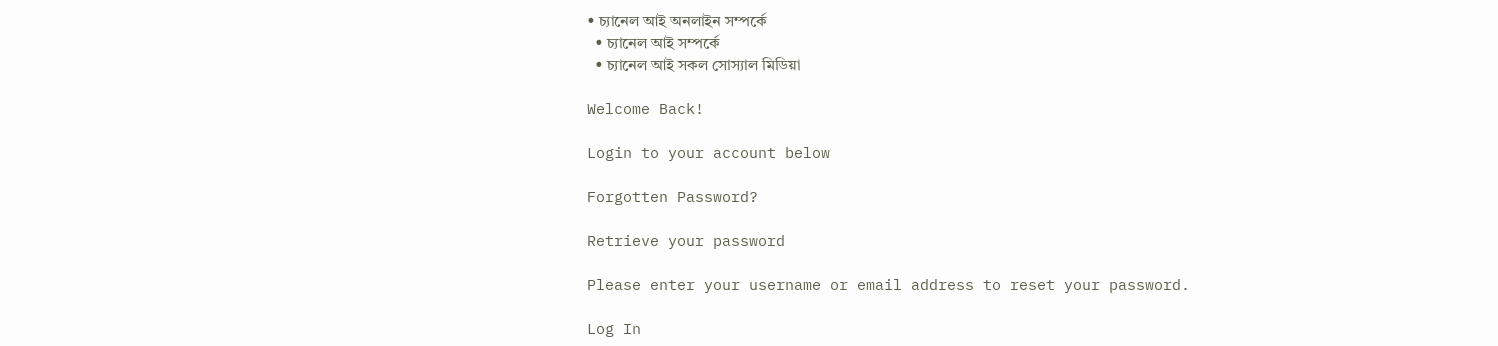• চ্যানেল আই অনলাইন সম্পর্কে
  • চ্যানেল আই সম্পর্কে
  • চ্যানেল আই সকল সোস্যাল মিডিয়া

Welcome Back!

Login to your account below

Forgotten Password?

Retrieve your password

Please enter your username or email address to reset your password.

Log In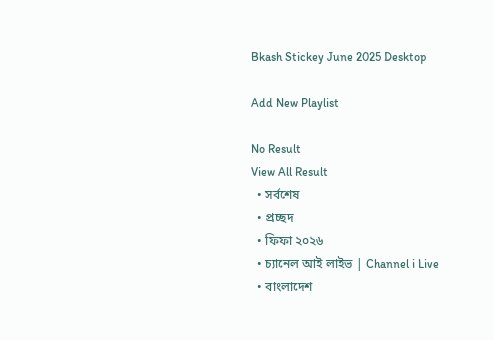Bkash Stickey June 2025 Desktop

Add New Playlist

No Result
View All Result
  • সর্বশেষ
  • প্রচ্ছদ
  • ফিফা ২০২৬
  • চ্যানেল আই লাইভ | Channel i Live
  • বাংলাদেশ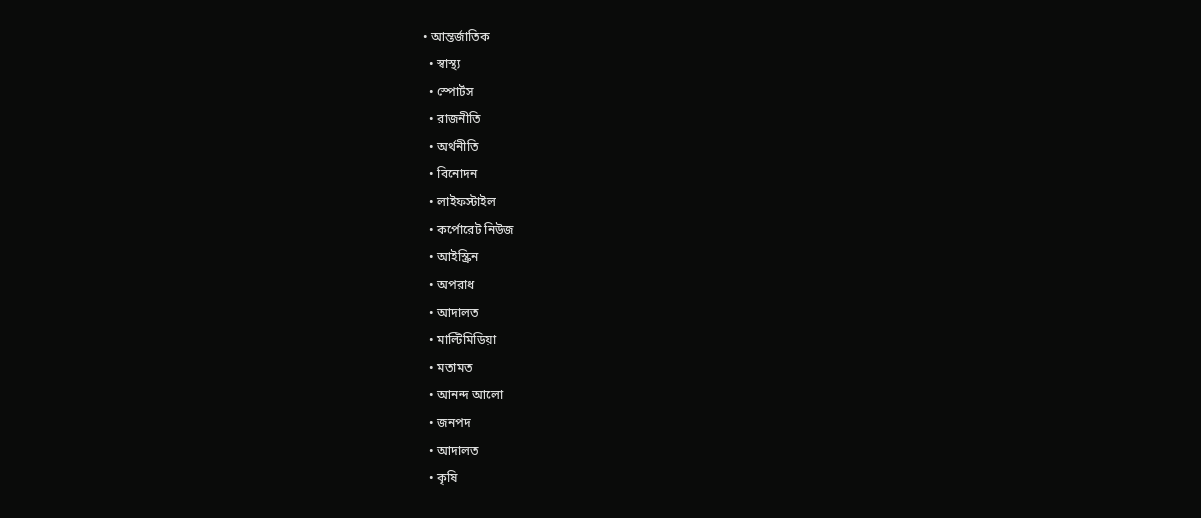• আন্তর্জাতিক
  • স্বাস্থ্য
  • স্পোর্টস
  • রাজনীতি
  • অর্থনীতি
  • বিনোদন
  • লাইফস্টাইল
  • কর্পোরেট নিউজ
  • আইস্ক্রিন
  • অপরাধ
  • আদালত
  • মাল্টিমিডিয়া
  • মতামত
  • আনন্দ আলো
  • জনপদ
  • আদালত
  • কৃষি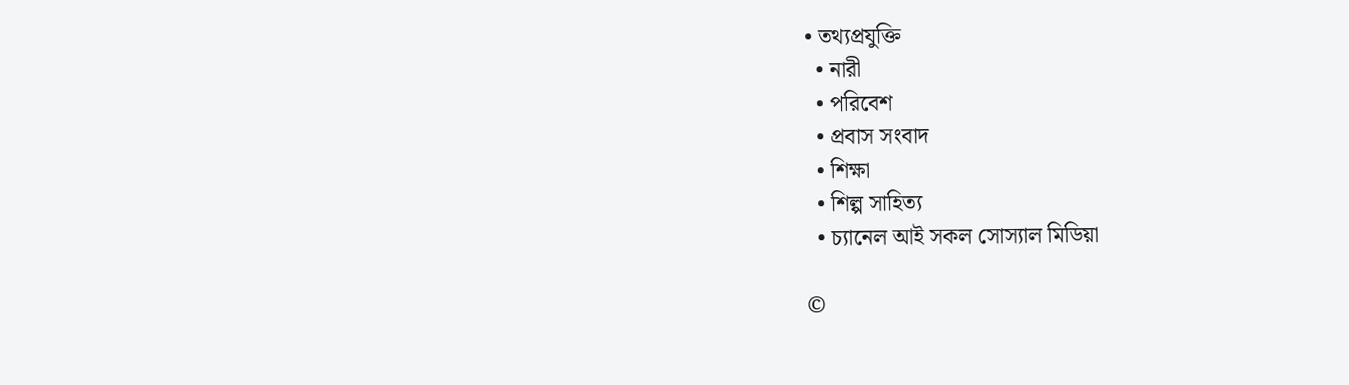• তথ্যপ্রযুক্তি
  • নারী
  • পরিবেশ
  • প্রবাস সংবাদ
  • শিক্ষা
  • শিল্প সাহিত্য
  • চ্যানেল আই সকল সোস্যাল মিডিয়া

©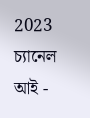2023 চ্যানেল আই -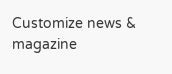Customize news & magazine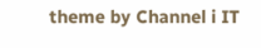theme by Channel i IT